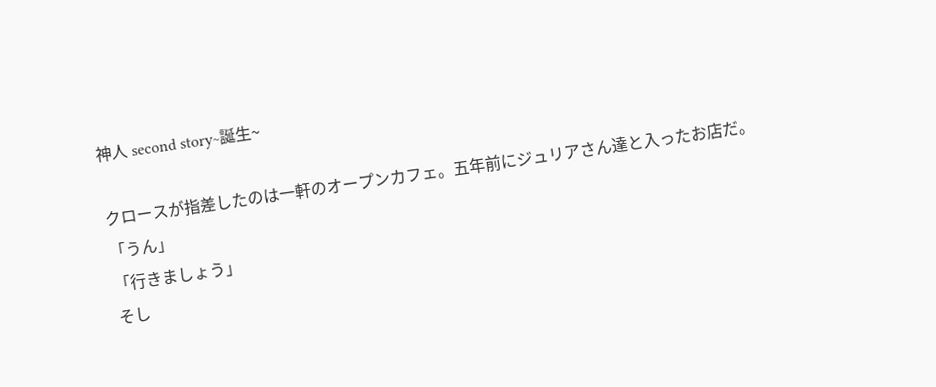神人 second story~誕生~

クロースが指差したのは一軒のオープンカフェ。五年前にジュリアさん達と入ったお店だ。
「うん」
「行きましょう」
そし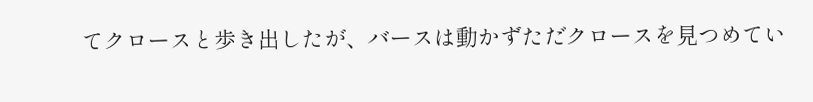てクロースと歩き出したが、バースは動かずただクロースを見つめてい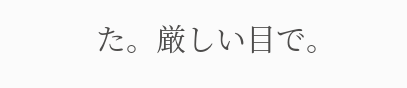た。厳しい目で。